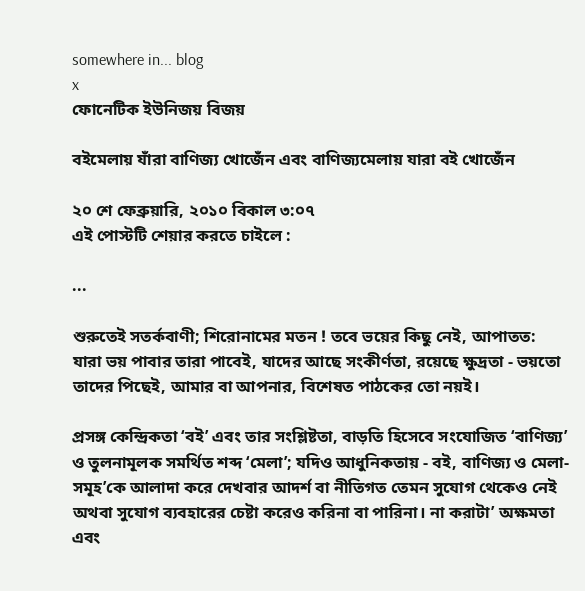somewhere in... blog
x
ফোনেটিক ইউনিজয় বিজয়

বইমেলায় যাঁরা বাণিজ্য খোজেঁন এবং বাণিজ্যমেলায় যারা বই খোজেঁন

২০ শে ফেব্রুয়ারি, ২০১০ বিকাল ৩:০৭
এই পোস্টটি শেয়ার করতে চাইলে :

...

শুরুতেই সতর্কবাণী; শিরোনামের মতন ! তবে ভয়ের কিছু নেই, আপাতত:
যারা ভয় পাবার তারা পাবেই, যাদের আছে সংকীর্ণতা, রয়েছে ক্ষুদ্রতা - ভয়তো তাদের পিছেই, আমার বা আপনার, বিশেষত পাঠকের তো নয়ই।

প্রসঙ্গ কেন্দ্রিকতা ‘বই’ এবং তার সংশ্লিষ্টতা, বাড়তি হিসেবে সংযোজিত ‘বাণিজ্য’ ও তুলনামূলক সমর্থিত শব্দ ‘মেলা’; যদিও আধুনিকতায় - বই, বাণিজ্য ও মেলা-সমূহ’কে আলাদা করে দেখবার আদর্শ বা নীতিগত তেমন সুযোগ থেকেও নেই অথবা সুযোগ ব্যবহারের চেষ্টা করেও করিনা বা পারিনা। না করাটা’ অক্ষমতা এবং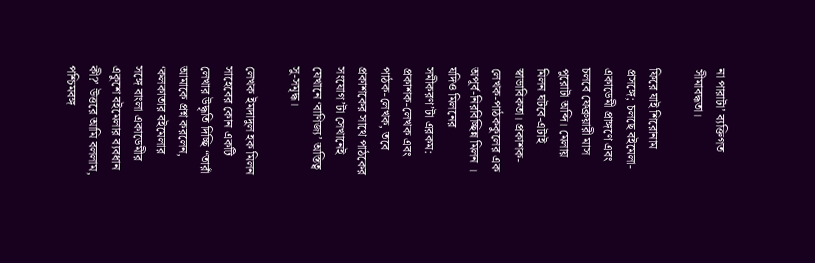না পারাটা’ ব্যক্তিগত সীমাবদ্ধতা।

ফিরে যাই শিরোনাম প্রসঙ্গে; চলছে বইমেলা-একাডেমী প্রাঙ্গণে এবং চলবে ফেব্রুয়ারী মাস পুরোটা অব্দি। মেলায় মিলন ঘটবে-এটাই স্বাভাবিকতা। প্রকাশক-লেখক-পাঠককুলের এক অপূর্ব-নিরবিচ্ছিন্ন মিলন । যদিও মিলনের সমীকরণ’টা এরকম: প্রকাশক-লেখক এবং পাঠক-লেখক, তবে প্রকাশকের সাথে পাঠকের সংযোগ’টা সেখানেই যেখানে ‘বাণিজ্য’ অস্তিত্ব সু-সমৃদ্ধ।

লেখক ইমদাদুল হক মিলন সাহেবের কোন একটি লেখার উদ্ধৃতি দিচ্ছি “তারাঁ আমাকে প্রশ্ন করলেন, ‘কলকাতার বইমেলার সঙ্গে বাংলা একাডেমীর একুশে বইমেলার ব্যবধান কী?’ উত্তরে আমি বললাম, পশ্চিমবঙ্গ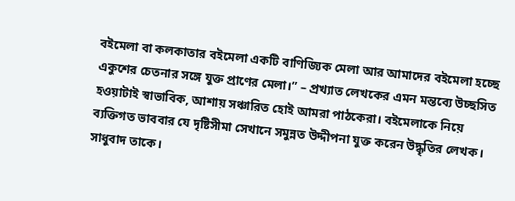বইমেলা বা কলকাতার বইমেলা একটি বাণিজ্যিক মেলা আর আমাদের বইমেলা হচ্ছে একুশের চেতনার সঙ্গে যুক্ত প্রাণের মেলা।” – প্রখ্যাত লেখকের এমন মন্তব্যে উচ্ছসিত হওয়াটাই স্বাভাবিক, আশায় সঞ্চারিত হোই আমরা পাঠকেরা। বইমেলাকে নিয়ে ব্যক্তিগত ভাববার যে দৃষ্টিসীমা সেখানে সমুন্নত উদ্দীপনা যুক্ত করেন উদ্ধৃতির লেখক। সাধুবাদ তাকে।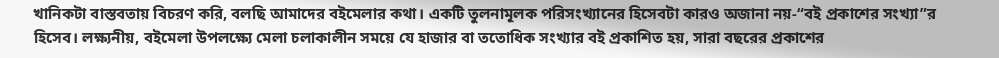খানিকটা বাস্তবতায় বিচরণ করি, বলছি আমাদের বইমেলার কথা। একটি তুলনামূলক পরিসংখ্যানের হিসেবটা কারও অজানা নয়-“বই প্রকাশের সংখ্যা”র হিসেব। লক্ষ্যনীয়, বইমেলা উপলক্ষ্যে মেলা চলাকালীন সময়ে যে হাজার বা ততোধিক সংখ্যার বই প্রকাশিত হয়, সারা বছরের প্রকাশের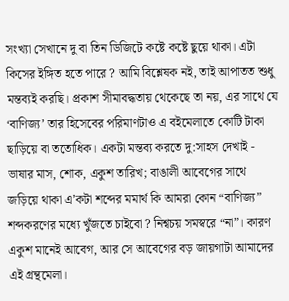সংখ্যা সেখানে দু বা তিন ডিজিটে কষ্টে কষ্টে ছুয়ে থাকা। এটা কিসের ইঙ্গিত হতে পারে ? আমি বিশ্লেষক নই, তাই আপাতত শুধু মন্তব্যই করছি। প্রকাশ সীমাবদ্ধতায় থেকেছে তা নয়, এর সাথে যে ‘বাণিজ্য’ তার হিসেবের পরিমাণটাও এ বইমেলাতে কোটি টাকা ছাড়িয়ে বা ততোধিক। একটা মন্তব্য করতে দু:সাহস দেখাই - ভাষার মাস, শোক, একুশ তারিখ; বাঙালী আবেগের সাথে জড়িয়ে থাকা এ’কটা শব্দের মমার্থ কি আমরা কোন “বাণিজ্য” শব্দকরণের মধ্যে খুঁজতে চাইবো ? নিশ্বচয় সমস্বরে “না”। কারণ একুশ মানেই আবেগ, আর সে আবেগের বড় জায়গাটা আমাদের এই গ্রন্থমেলা।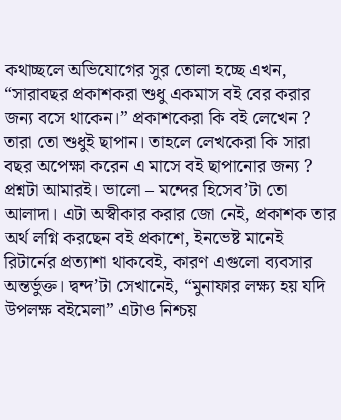কথাচ্ছলে অভিযোগের সুর তোলা হচ্ছে এখন, “সারাবছর প্রকাশকরা শুধু একমাস বই বের করার জন্য বসে থাকেন।” প্রকাশকেরা কি বই লেখেন ? তারা তো শুধুই ছাপান। তাহলে লেখকেরা কি সারা বছর অপেক্ষা করেন এ মাসে বই ছাপানোর জন্য ? প্রশ্নটা আমারই। ভালো – মন্দের হিসেব’টা তো আলাদা। এটা অস্বীকার করার জো নেই, প্রকাশক তার অর্থ লগ্নি করছেন বই প্রকাশে, ইনভেষ্ট মানেই রিটার্নের প্রত্যাশা থাকবেই, কারণ এগুলো ব্যবসার অন্তর্ভুক্ত। দ্বন্দ’টা সেখানেই, “মুনাফার লক্ষ্য হয় যদি উপলক্ষ বইমেলা” এটাও নিশ্চয়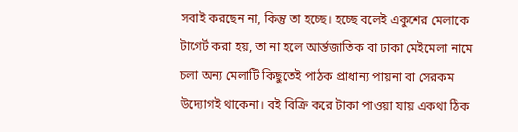সবাই করছেন না, কিন্তু তা হচ্ছে। হচ্ছে বলেই একুশের মেলাকে টাগের্ট করা হয়, তা না হলে আর্ন্তজাতিক বা ঢাকা মেইমেলা নামে চলা অন্য মেলাটি কিছুতেই পাঠক প্রাধান্য পায়না বা সেরকম উদ্যোগই থাকেনা। বই বিক্রি করে টাকা পাওয়া যায় একথা ঠিক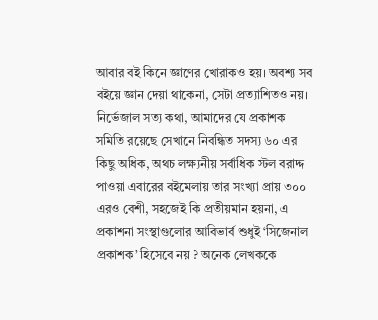আবার বই কিনে জ্ঞাণের খোরাকও হয়। অবশ্য সব বইয়ে জ্ঞান দেয়া থাকেনা, সেটা প্রত্যাশিতও নয়।
নির্ভেজাল সত্য কথা, আমাদের যে প্রকাশক সমিতি রয়েছে সেখানে নিবন্ধিত সদস্য ৬০ এর কিছু অধিক, অথচ লক্ষ্যনীয় সর্বাধিক স্টল বরাদ্দ পাওয়া এবারের বইমেলায় তার সংখ্যা প্রায় ৩০০ এরও বেশী, সহজেই কি প্রতীয়মান হয়না, এ প্রকাশনা সংস্থাগুলোর আবিভার্ব শুধুই ‘সিজেনাল প্রকাশক’ হিসেবে নয় ? অনেক লেখককে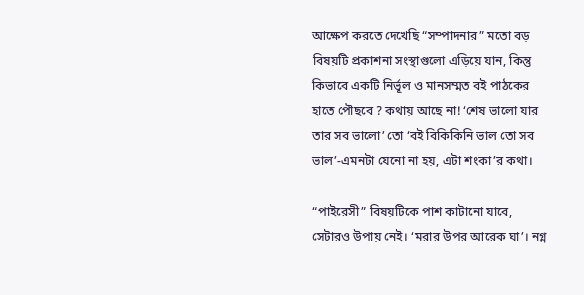আক্ষেপ করতে দেখেছি “সম্পাদনার” মতো বড় বিষয়টি প্রকাশনা সংস্থাগুলো এড়িয়ে যান, কিন্তু কিভাবে একটি নির্ভূল ও মানসম্মত বই পাঠকের হাতে পৌছবে ? কথায় আছে না! ‘শেষ ভালো যার তার সব ভালো’ তো ‘বই বিকিকিনি ভাল তো সব ভাল’-এমনটা যেনো না হয়, এটা শংকা’র কথা।

“পাইরেসী” বিষয়টিকে পাশ কাটানো যাবে, সেটারও উপায় নেই। ‘মরার উপর আরেক ঘা’। নগ্ন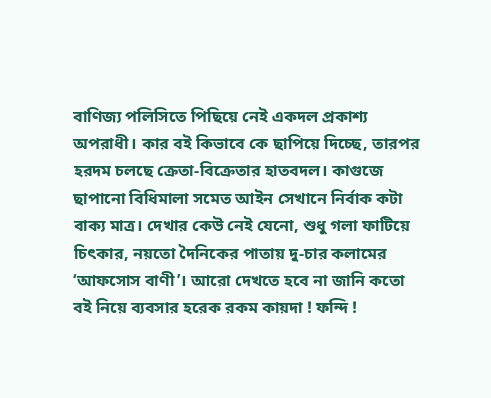বাণিজ্য পলিসিতে পিছিয়ে নেই একদল প্রকাশ্য অপরাধী। কার বই কিভাবে কে ছাপিয়ে দিচ্ছে, তারপর হরদম চলছে ক্রেতা-বিক্রেতার হাতবদল। কাগুজে ছাপানো বিধিমালা সমেত আইন সেখানে নির্বাক কটা বাক্য মাত্র। দেখার কেউ নেই যেনো, শুধু গলা ফাটিয়ে চিৎকার, নয়তো দৈনিকের পাতায় দু-চার কলামের ‘আফসোস বাণী’। আরো দেখতে হবে না জানি কতো বই নিয়ে ব্যবসার হরেক রকম কায়দা ! ফন্দি !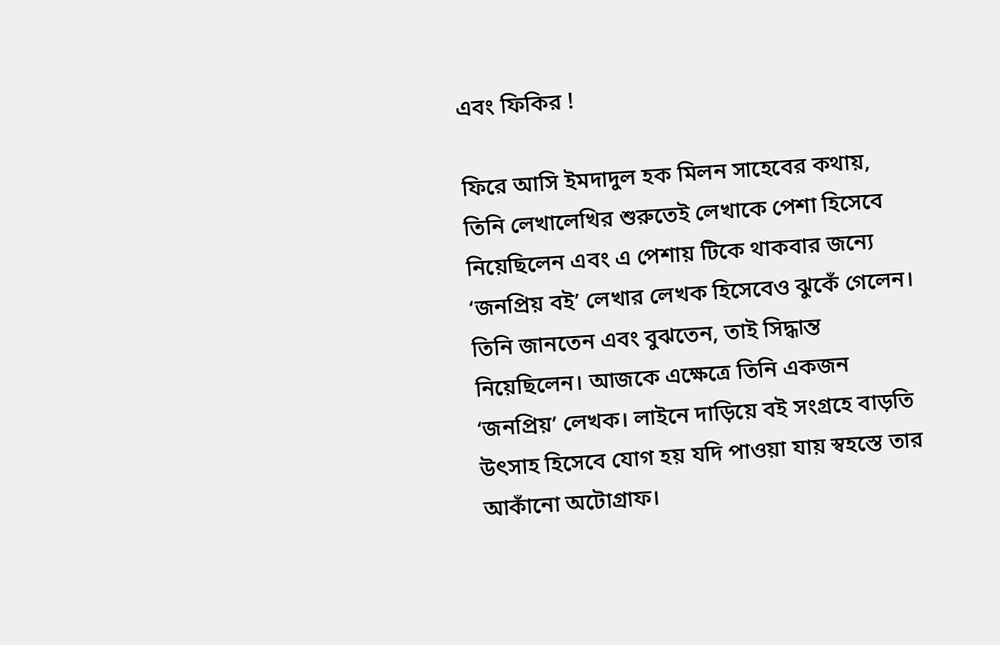এবং ফিকির !

ফিরে আসি ইমদাদুল হক মিলন সাহেবের কথায়, তিনি লেখালেখির শুরুতেই লেখাকে পেশা হিসেবে নিয়েছিলেন এবং এ পেশায় টিকে থাকবার জন্যে ‘জনপ্রিয় বই’ লেখার লেখক হিসেবেও ঝুকেঁ গেলেন। তিনি জানতেন এবং বুঝতেন, তাই সিদ্ধান্ত নিয়েছিলেন। আজকে এক্ষেত্রে তিনি একজন ‘জনপ্রিয়’ লেখক। লাইনে দাড়িয়ে বই সংগ্রহে বাড়তি উৎসাহ হিসেবে যোগ হয় যদি পাওয়া যায় স্বহস্তে তার আকাঁনো অটোগ্রাফ।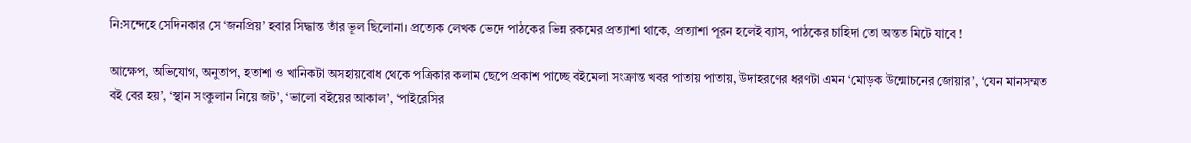নি:সন্দেহে সেদিনকার সে ‘জনপ্রিয়’ হবার সিদ্ধান্ত তাঁর ভূল ছিলোনা। প্রত্যেক লেখক ভেদে পাঠকের ভিন্ন রকমের প্রত্যাশা থাকে, প্রত্যাশা পূরন হলেই ব্যাস, পাঠকের চাহিদা তো অন্তত মিটে যাবে !

আক্ষেপ, অভিযোগ, অনুতাপ, হতাশা ও খানিকটা অসহায়বোধ থেকে পত্রিকার কলাম ছেপে প্রকাশ পাচ্ছে বইমেলা সংক্রান্ত খবর পাতায় পাতায়, উদাহরণের ধরণটা এমন ‘মোড়ক উন্মোচনের জোয়ার’, ‘যেন মানসম্মত বই বের হয়’, ‘স্থান সংকুলান নিয়ে জট’, ‘ভালো বইয়ের আকাল’, ‘পাইরেসির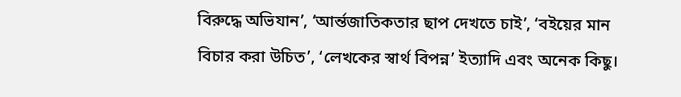বিরুদ্ধে অভিযান’, ‘আর্ন্তজাতিকতার ছাপ দেখতে চাই’, ‘বইয়ের মান বিচার করা উচিত’, ‘লেখকের স্বার্থ বিপন্ন’ ইত্যাদি এবং অনেক কিছু।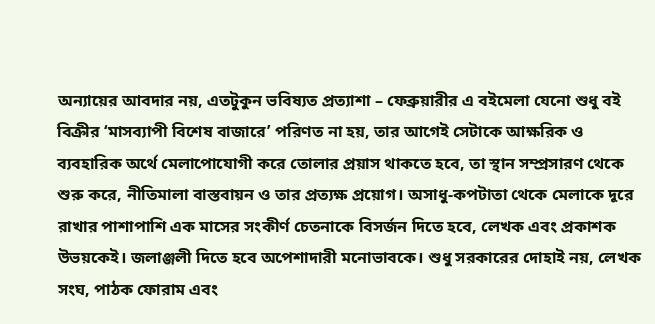অন্যায়ের আবদার নয়, এতটুকুন ভবিষ্যত প্রত্যাশা – ফেব্রুয়ারীর এ বইমেলা যেনো শুধু বই বিক্রীর ‘মাসব্যাপী বিশেষ বাজারে’ পরিণত না হয়, তার আগেই সেটাকে আক্ষরিক ও ব্যবহারিক অর্থে মেলাপোযোগী করে তোলার প্রয়াস থাকতে হবে, তা স্থান সম্প্রসারণ থেকে শুরু করে, নীতিমালা বাস্তবায়ন ও তার প্রত্যক্ষ প্রয়োগ। অসাধু-কপটাতা থেকে মেলাকে দূরে রাখার পাশাপাশি এক মাসের সংকীর্ণ চেতনাকে বিসর্জন দিতে হবে, লেখক এবং প্রকাশক উভয়কেই। জলাঞ্জলী দিতে হবে অপেশাদারী মনোভাবকে। শুধু সরকারের দোহাই নয়, লেখক সংঘ, পাঠক ফোরাম এবং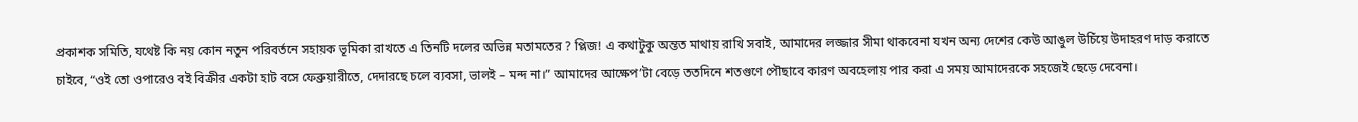প্রকাশক সমিতি, যথেষ্ট কি নয় কোন নতুন পরিবর্তনে সহায়ক ভূমিকা রাখতে এ তিনটি দলের অভিন্ন মতামতের ? প্লিজ! এ কথাটুকু অন্তত মাথায় রাখি সবাই, আমাদের লজ্জার সীমা থাকবেনা যখন অন্য দেশের কেউ আঙুল উচিঁয়ে উদাহরণ দাড় করাতে চাইবে, “ওই তো ওপারেও বই বিক্রীর একটা হাট বসে ফেব্রুয়ারীতে, দেদারছে চলে ব্যবসা, ভালই – মন্দ না।” আমাদের আক্ষেপ’টা বেড়ে ততদিনে শতগুণে পৌছাবে কারণ অবহেলায় পার করা এ সময় আমাদেরকে সহজেই ছেড়ে দেবেনা।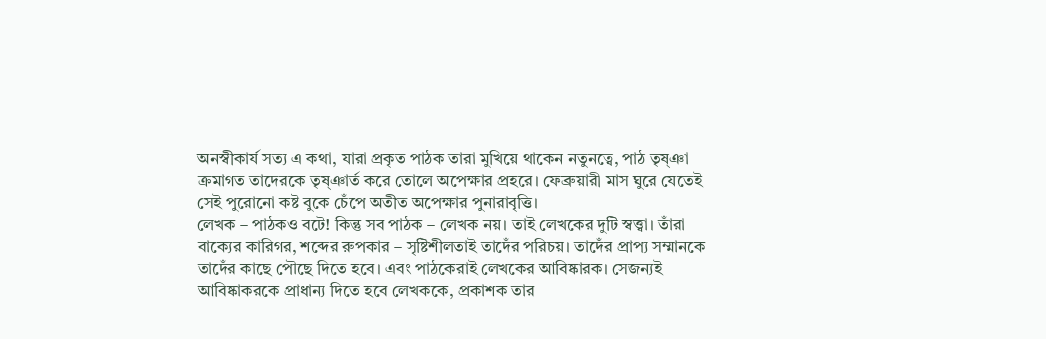অনস্বীকার্য সত্য এ কথা, যারা প্রকৃত পাঠক তারা মুখিয়ে থাকেন নতুনত্বে, পাঠ তৃষ্ঞা ক্রমাগত তাদেরকে তৃষ্ঞার্ত করে তোলে অপেক্ষার প্রহরে। ফেব্রুয়ারী মাস ঘুরে যেতেই সেই পুরোনো কষ্ট বুকে চেঁপে অতীত অপেক্ষার পুনারাবৃত্তি।
লেখক – পাঠকও বটে! কিন্তু সব পাঠক – লেখক নয়। তাই লেখকের দুটি স্বত্ত্বা। তাঁরা বাক্যের কারিগর, শব্দের রুপকার – সৃষ্টিশীলতাই তাদেঁর পরিচয়। তাদেঁর প্রাপ্য সম্মানকে তাদেঁর কাছে পৌছে দিতে হবে। এবং পাঠকেরাই লেখকের আবিষ্কারক। সেজন্যই আবিষ্কাকরকে প্রাধান্য দিতে হবে লেখককে, প্রকাশক তার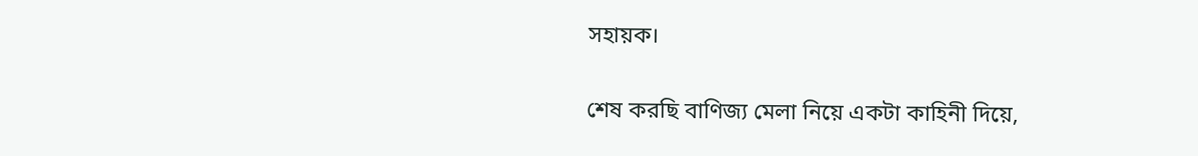সহায়ক।


শেষ করছি বাণিজ্য মেলা নিয়ে একটা কাহিনী দিয়ে,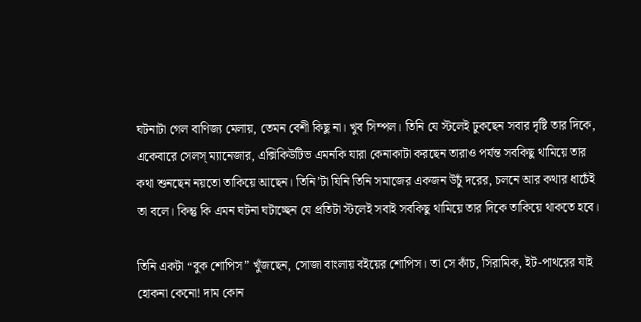ঘটনাটা গেল বাণিজ্য মেলায়, তেমন বেশী কিছু না। খুব সিম্পল। তিনি যে স্টলেই ঢুকছেন সবার দৃষ্টি তার দিকে, একেবারে সেলস্ ম্যানেজার, এক্সিকিউটিভ এমনকি যারা কেনাকাটা করছেন তারাও পর্যন্ত সবকিছু থামিয়ে তার কথা শুনছেন নয়তো তাকিয়ে আছেন। তিনি’টা যিনি তিনি সমাজের একজন উচুঁ দরের, চলনে আর কথার ধাচেঁই তা বলে। কিন্তু কি এমন ঘটনা ঘটাচ্ছেন যে প্রতিটা স্টলেই সবাই সবকিছু থামিয়ে তার দিকে তাকিয়ে থাকতে হবে।

তিনি একটা “বুক শোপিস” খুঁজছেন, সোজা বাংলায় বইয়ের শোপিস। তা সে কাঁচ, সিরামিক, ইট-পাথরের যাই হোকনা কেনো! দাম কোন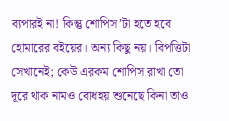ব্যপারই না! কিন্তু শোপিস’টা হতে হবে হোমারের বইয়ের। অন্য কিছু নয়। বিপত্তিটা সেখানেই; কেউ এরকম শোপিস রাখা তো দূরে থাক নামও বোধহয় শুনেছে কিনা তাও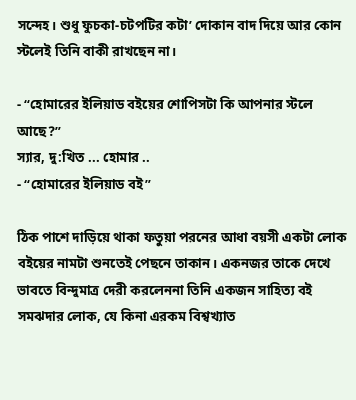সন্দেহ। শুধু ফুচকা-চটপটির কটা’ দোকান বাদ দিয়ে আর কোন স্টলেই তিনি বাকী রাখছেন না।

- “হোমারের ইলিয়াড বইয়ের শোপিসটা কি আপনার স্টলে আছে?”
স্যার, দু:খিত ... হোমার ..
- “হোমারের ইলিয়াড বই”

ঠিক পাশে দাড়িয়ে থাকা ফতুয়া পরনের আধা বয়সী একটা লোক বইয়ের নামটা শুনতেই পেছনে তাকান। একনজর তাকে দেখে ভাবতে বিন্দুমাত্র দেরী করলেননা তিনি একজন সাহিত্য বই সমঝদার লোক, যে কিনা এরকম বিশ্বখ্যাত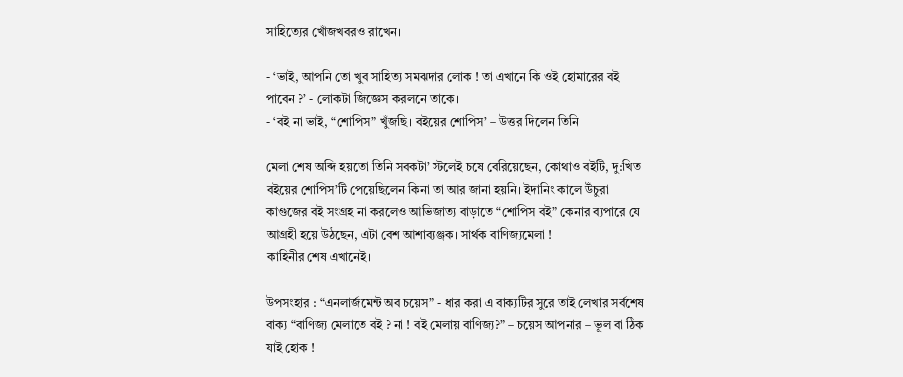সাহিত্যের খোঁজখবরও রাখেন।

- ‘ভাই, আপনি তো খুব সাহিত্য সমঝদার লোক ! তা এখানে কি ওই হোমারের বই পাবেন ?’ - লোকটা জিজ্ঞেস করলনে তাকে।
- ‘বই না ভাই, “শোপিস” খুঁজছি। বইয়ের শোপিস’ – উত্তর দিলেন তিনি

মেলা শেষ অব্দি হয়তো তিনি সবকটা’ স্টলেই চষে বেরিয়েছেন, কোথাও বইটি, দু:খিত বইয়ের শোপিস’টি পেয়েছিলেন কিনা তা আর জানা হয়নি। ইদানিং কালে উঁচুরা কাগুজের বই সংগ্রহ না করলেও আভিজাত্য বাড়াতে “শোপিস বই” কেনার ব্যপারে যে আগ্রহী হয়ে উঠছেন, এটা বেশ আশাব্যঞ্জক। সার্থক বাণিজ্যমেলা !
কাহিনীর শেষ এখানেই।

উপসংহার : “এনলার্জমেন্ট অব চয়েস” - ধার করা এ বাক্যটির সুরে তাই লেখার সর্বশেষ বাক্য “বাণিজ্য মেলাতে বই ? না ! বই মেলায় বাণিজ্য?” – চয়েস আপনার – ভূল বা ঠিক যাই হোক !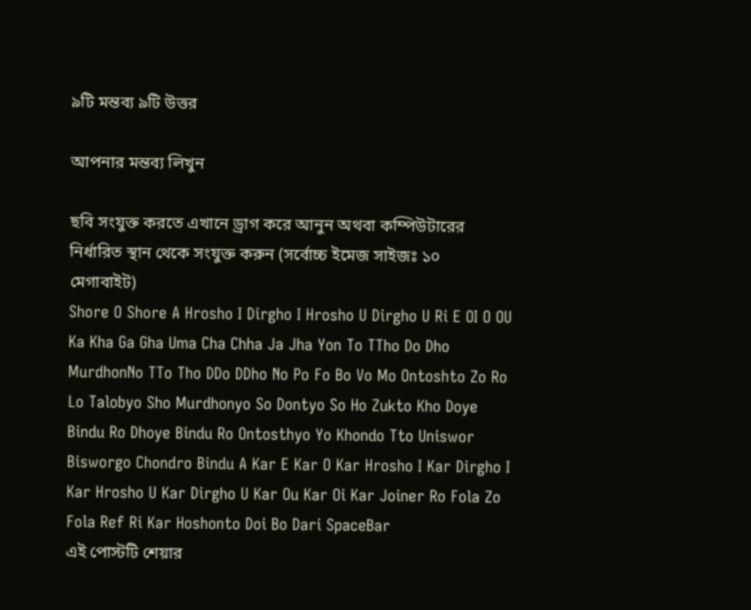৯টি মন্তব্য ৯টি উত্তর

আপনার মন্তব্য লিখুন

ছবি সংযুক্ত করতে এখানে ড্রাগ করে আনুন অথবা কম্পিউটারের নির্ধারিত স্থান থেকে সংযুক্ত করুন (সর্বোচ্চ ইমেজ সাইজঃ ১০ মেগাবাইট)
Shore O Shore A Hrosho I Dirgho I Hrosho U Dirgho U Ri E OI O OU Ka Kha Ga Gha Uma Cha Chha Ja Jha Yon To TTho Do Dho MurdhonNo TTo Tho DDo DDho No Po Fo Bo Vo Mo Ontoshto Zo Ro Lo Talobyo Sho Murdhonyo So Dontyo So Ho Zukto Kho Doye Bindu Ro Dhoye Bindu Ro Ontosthyo Yo Khondo Tto Uniswor Bisworgo Chondro Bindu A Kar E Kar O Kar Hrosho I Kar Dirgho I Kar Hrosho U Kar Dirgho U Kar Ou Kar Oi Kar Joiner Ro Fola Zo Fola Ref Ri Kar Hoshonto Doi Bo Dari SpaceBar
এই পোস্টটি শেয়ার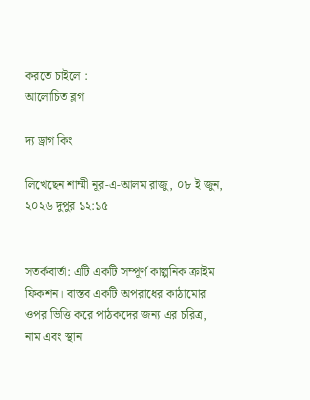করতে চাইলে :
আলোচিত ব্লগ

দ্য ড্রাগ কিং

লিখেছেন শাম্মী নূর-এ-আলম রাজু, ০৮ ই জুন, ২০২৬ দুপুর ১২:১৫


সতর্কবার্তা: এটি একটি সম্পূর্ণ কাল্পনিক ক্রাইম ফিকশন। বাস্তব একটি অপরাধের কাঠামোর ওপর ভিত্তি করে পাঠকদের জন্য এর চরিত্র, নাম এবং স্থান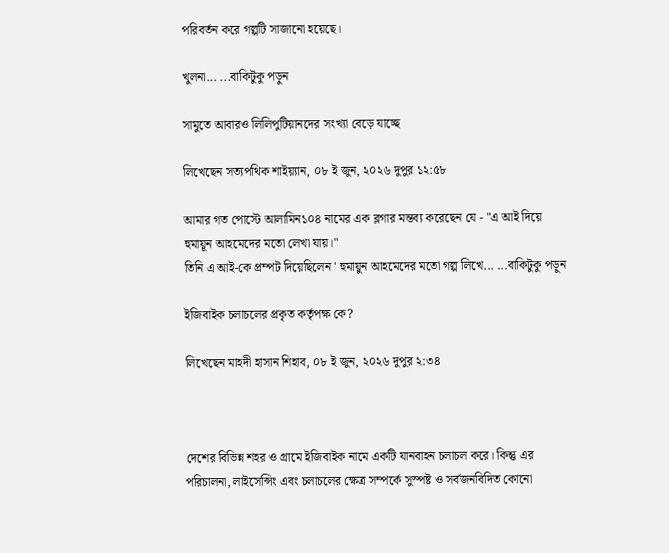পরিবর্তন করে গল্পটি সাজানো হয়েছে।

খুলনা... ...বাকিটুকু পড়ুন

সামুতে আবারও লিলিপুটিয়ানদের সংখ্যা বেড়ে যাচ্ছে

লিখেছেন সত্যপথিক শাইয়্যান, ০৮ ই জুন, ২০২৬ দুপুর ১২:৫৮

আমার গত পোস্টে আলামিন১০৪ নামের এক ব্লগার মন্তব্য করেছেন যে - "এ আই দিয়ে হুমায়ূন আহমেদের মতো লেখা যায়।"
তিনি এ আই-কে প্রম্পট দিয়েছিলেন ' হুমায়ুন আহমেদের মতো গল্প লিখে... ...বাকিটুকু পড়ুন

ইজিবাইক চলাচলের প্রকৃত কর্তৃপক্ষ কে?

লিখেছেন মাহদী হাসান শিহাব, ০৮ ই জুন, ২০২৬ দুপুর ২:৩৪



দেশের বিভিন্ন শহর ও গ্রামে ইজিবাইক নামে একটি যানবাহন চলাচল করে। কিন্তু এর পরিচালনা, লাইসেন্সিং এবং চলাচলের ক্ষেত্র সম্পর্কে সুস্পষ্ট ও সর্বজনবিদিত কোনো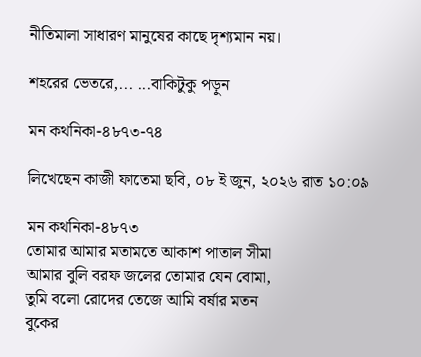নীতিমালা সাধারণ মানুষের কাছে দৃশ্যমান নয়।

শহরের ভেতরে,... ...বাকিটুকু পড়ুন

মন কথনিকা-৪৮৭৩-৭৪

লিখেছেন কাজী ফাতেমা ছবি, ০৮ ই জুন, ২০২৬ রাত ১০:০৯

মন কথনিকা-৪৮৭৩
তোমার আমার মতামতে আকাশ পাতাল সীমা
আমার বুলি বরফ জলের তোমার যেন বোমা,
তুমি বলো রোদের তেজে আমি বর্ষার মতন
বুকের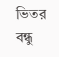ভিতর বন্ধু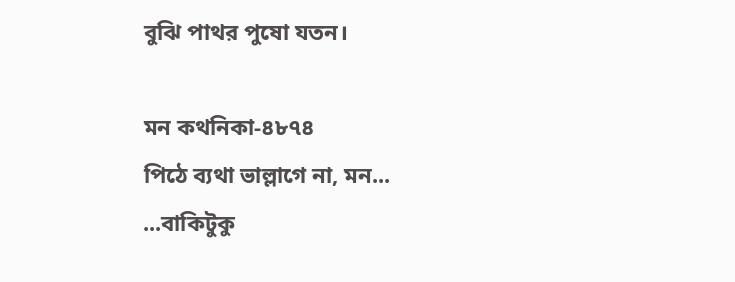বুঝি পাথর পুষো যতন।

মন কথনিকা-৪৮৭৪
পিঠে ব্যথা ভাল্লাগে না, মন... ...বাকিটুকু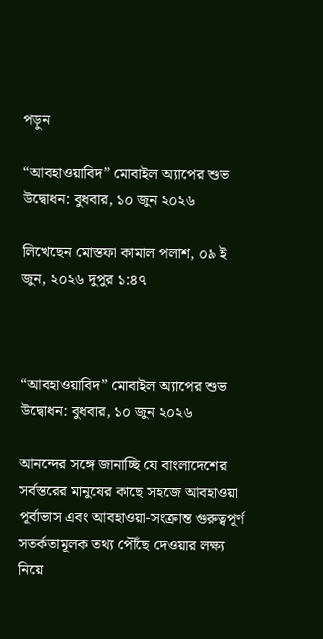পড়ুন

“আবহাওয়াবিদ” মোবাইল অ্যাপের শুভ উদ্বোধন: বুধবার, ১০ জুন ২০২৬

লিখেছেন মোস্তফা কামাল পলাশ, ০৯ ই জুন, ২০২৬ দুপুর ১:৪৭



“আবহাওয়াবিদ” মোবাইল অ্যাপের শুভ উদ্বোধন: বুধবার, ১০ জুন ২০২৬

আনন্দের সঙ্গে জানাচ্ছি যে বাংলাদেশের সর্বস্তরের মানুষের কাছে সহজে আবহাওয়া পূর্বাভাস এবং আবহাওয়া-সংক্রান্ত গুরুত্বপূর্ণ সতর্কতামূলক তথ্য পৌঁছে দেওয়ার লক্ষ্য নিয়ে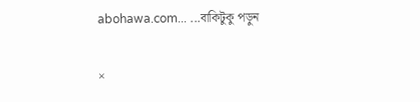abohawa.com... ...বাকিটুকু পড়ুন

×